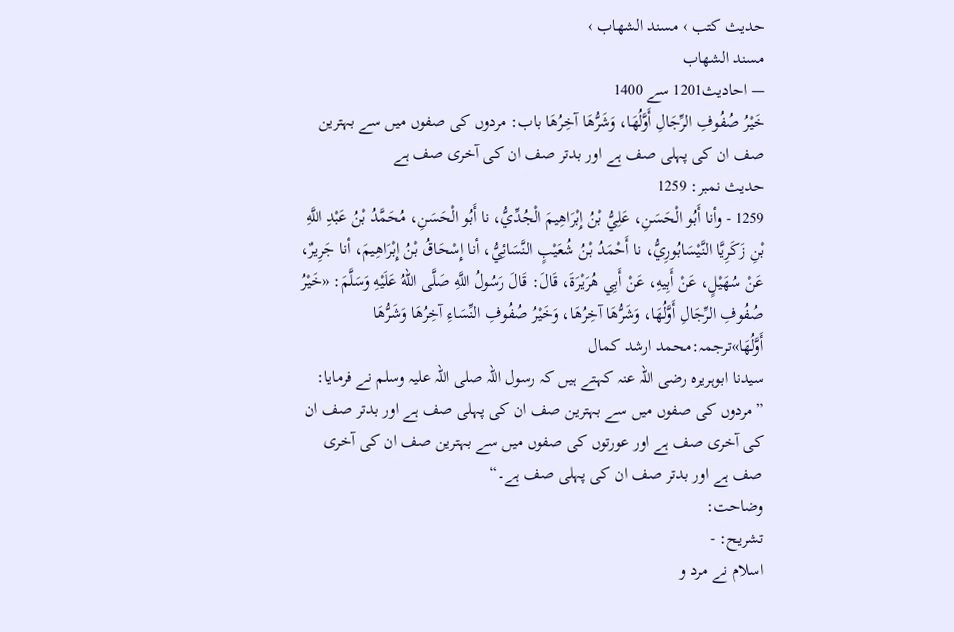حدیث کتب › مسند الشهاب ›
مسند الشهاب
— احادیث1201 سے 1400
خَيْرُ صُفُوفِ الرِّجَالِ أَوَّلُهَا، وَشَرُّهَا آخِرُهَا باب: مردوں کی صفوں میں سے بہترین صف ان کی پہلی صف ہے اور بدتر صف ان کی آخری صف ہے
حدیث نمبر: 1259
1259 - وأنا أَبُو الْحَسَنِ، عَلِيُّ بْنُ إِبْرَاهِيمَ الْجُدِّيُّ، نا أَبُو الْحَسَنِ، مُحَمَّدُ بْنُ عَبْدِ اللَّهِ بْنِ زَكَرِيَّا النَّيْسَابُورِيُّ، نا أَحْمَدُ بْنُ شُعَيْبٍ النَّسَائِيُّ، أنا إِسْحَاقُ بْنُ إِبْرَاهِيمَ، أنا جَرِيرٌ، عَنْ سُهَيْلٍ، عَنْ أَبِيهِ، عَنْ أَبِي هُرَيْرَةَ، قَالَ: قَالَ رَسُولُ اللَّهِ صَلَّى اللهُ عَلَيْهِ وَسَلَّمَ: «خَيْرُ صُفُوفِ الرِّجَالِ أَوَّلُهَا، وَشَرُّهَا آخِرُهَا، وَخَيْرُ صُفُوفِ النِّسَاءِ آخِرُهَا وَشَرُّهَا أَوَّلُهَا»ترجمہ:محمد ارشد کمال
سیدنا ابوہریرہ رضی اللہ عنہ کہتے ہیں کہ رسول اللہ صلی اللہ علیہ وسلم نے فرمایا: ”مردوں کی صفوں میں سے بہترین صف ان کی پہلی صف ہے اور بدتر صف ان کی آخری صف ہے اور عورتوں کی صفوں میں سے بہترین صف ان کی آخری صف ہے اور بدتر صف ان کی پہلی صف ہے۔“
وضاحت:
تشریح: -
اسلام نے مرد و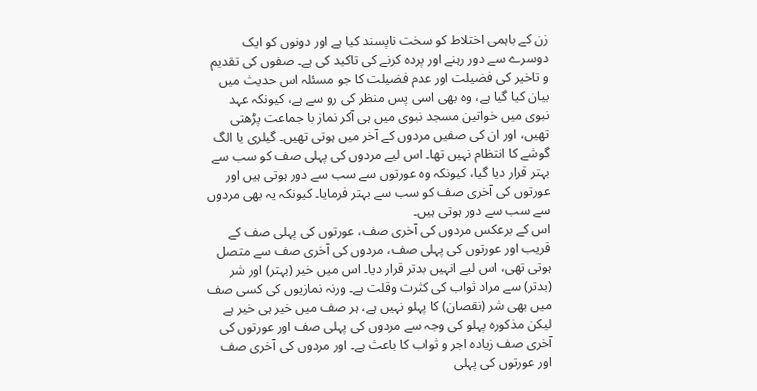زن کے باہمی اختلاط کو سخت ناپسند کیا ہے اور دونوں کو ایک دوسرے سے دور رہنے اور پردہ کرنے کی تاکید کی ہے۔ صفوں کی تقدیم و تاخیر کی فضیلت اور عدم فضیلت کا جو مسئلہ اس حدیث میں بیان کیا گیا ہے، وہ بھی اسی پس منظر کی رو سے ہے، کیونکہ عہد نبوی میں خواتین مسجد نبوی میں ہی آکر نماز با جماعت پڑھتی تھیں، اور ان کی صفیں مردوں کے آخر میں ہوتی تھیں۔ گیلری یا الگ گوشے کا انتظام نہیں تھا۔ اس لیے مردوں کی پہلی صف کو سب سے بہتر قرار دیا گیا، کیونکہ وہ عورتوں سے سب سے دور ہوتی ہیں اور عورتوں کی آخری صف کو سب سے بہتر فرمایا۔ کیونکہ یہ بھی مردوں سے سب سے دور ہوتی ہیں۔
اس کے برعکس مردوں کی آخری صف، عورتوں کی پہلی صف کے قریب اور عورتوں کی پہلی صف، مردوں کی آخری صف سے متصل ہوتی تھی، اس لیے انہیں بدتر قرار دیا۔ اس میں خیر (بہتر) اور شر (بدتر) سے مراد ثواب کی کثرت وقلت ہے۔ ورنہ نمازیوں کی کسی صف میں بھی شر (نقصان) کا پہلو نہیں ہے، ہر صف میں خیر ہی خیر ہے لیکن مذکورہ پہلو کی وجہ سے مردوں کی پہلی صف اور عورتوں کی آخری صف زیادہ اجر و ثواب کا باعث ہے۔ اور مردوں کی آخری صف اور عورتوں کی پہلی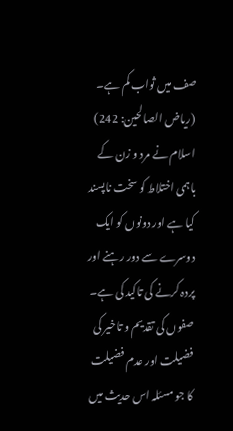صف میں ثواب کم ہے۔ (ریاض الصالحین: 242)
اسلام نے مرد و زن کے باہمی اختلاط کو سخت ناپسند کیا ہے اور دونوں کو ایک دوسرے سے دور رہنے اور پردہ کرنے کی تاکید کی ہے۔ صفوں کی تقدیم و تاخیر کی فضیلت اور عدم فضیلت کا جو مسئلہ اس حدیث میں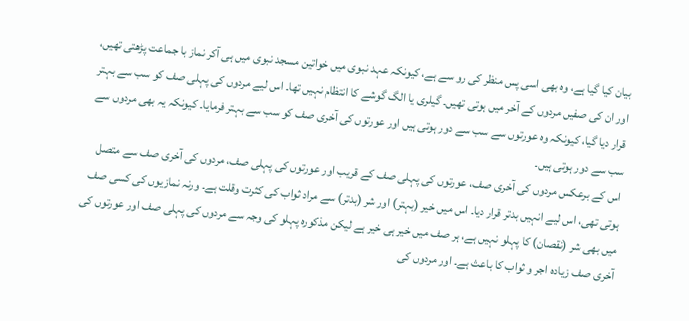بیان کیا گیا ہے، وہ بھی اسی پس منظر کی رو سے ہے، کیونکہ عہد نبوی میں خواتین مسجد نبوی میں ہی آکر نماز با جماعت پڑھتی تھیں، اور ان کی صفیں مردوں کے آخر میں ہوتی تھیں۔ گیلری یا الگ گوشے کا انتظام نہیں تھا۔ اس لیے مردوں کی پہلی صف کو سب سے بہتر قرار دیا گیا، کیونکہ وہ عورتوں سے سب سے دور ہوتی ہیں اور عورتوں کی آخری صف کو سب سے بہتر فرمایا۔ کیونکہ یہ بھی مردوں سے سب سے دور ہوتی ہیں۔
اس کے برعکس مردوں کی آخری صف، عورتوں کی پہلی صف کے قریب اور عورتوں کی پہلی صف، مردوں کی آخری صف سے متصل ہوتی تھی، اس لیے انہیں بدتر قرار دیا۔ اس میں خیر (بہتر) اور شر (بدتر) سے مراد ثواب کی کثرت وقلت ہے۔ ورنہ نمازیوں کی کسی صف میں بھی شر (نقصان) کا پہلو نہیں ہے، ہر صف میں خیر ہی خیر ہے لیکن مذکورہ پہلو کی وجہ سے مردوں کی پہلی صف اور عورتوں کی آخری صف زیادہ اجر و ثواب کا باعث ہے۔ اور مردوں کی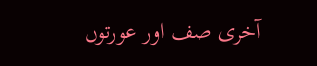آخری صف اور عورتوں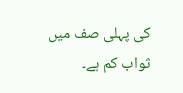کی پہلی صف میں ثواب کم ہے۔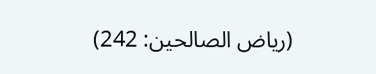(ریاض الصالحین: 242)